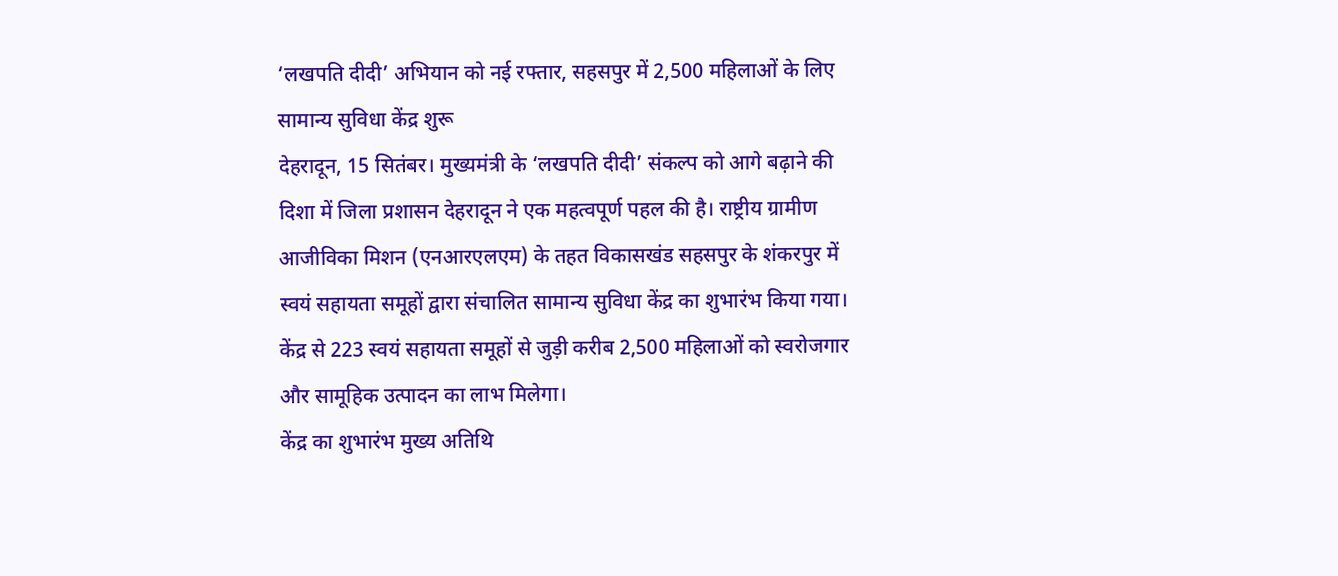‘लखपति दीदी’ अभियान को नई रफ्तार, सहसपुर में 2,500 महिलाओं के लिए सामान्य सुविधा केंद्र शुरू
देहरादून, 15 सितंबर। मुख्यमंत्री के ‘लखपति दीदी’ संकल्प को आगे बढ़ाने की दिशा में जिला प्रशासन देहरादून ने एक महत्वपूर्ण पहल की है। राष्ट्रीय ग्रामीण आजीविका मिशन (एनआरएलएम) के तहत विकासखंड सहसपुर के शंकरपुर में स्वयं सहायता समूहों द्वारा संचालित सामान्य सुविधा केंद्र का शुभारंभ किया गया। केंद्र से 223 स्वयं सहायता समूहों से जुड़ी करीब 2,500 महिलाओं को स्वरोजगार और सामूहिक उत्पादन का लाभ मिलेगा।
केंद्र का शुभारंभ मुख्य अतिथि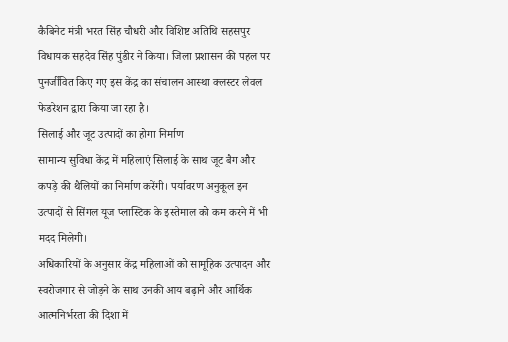कैबिनेट मंत्री भरत सिंह चौधरी और विशिष्ट अतिथि सहसपुर विधायक सहदेव सिंह पुंडीर ने किया। जिला प्रशासन की पहल पर पुनर्जीवित किए गए इस केंद्र का संचालन आस्था क्लस्टर लेवल फेडरेशन द्वारा किया जा रहा है।
सिलाई और जूट उत्पादों का होगा निर्माण
सामान्य सुविधा केंद्र में महिलाएं सिलाई के साथ जूट बैग और कपड़े की थैलियों का निर्माण करेंगी। पर्यावरण अनुकूल इन उत्पादों से सिंगल यूज प्लास्टिक के इस्तेमाल को कम करने में भी मदद मिलेगी।
अधिकारियों के अनुसार केंद्र महिलाओं को सामूहिक उत्पादन और स्वरोजगार से जोड़ने के साथ उनकी आय बढ़ाने और आर्थिक आत्मनिर्भरता की दिशा में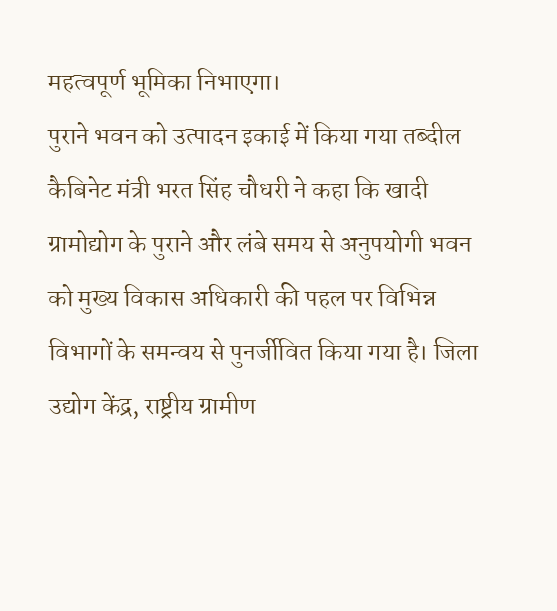महत्वपूर्ण भूमिका निभाएगा।
पुराने भवन को उत्पादन इकाई में किया गया तब्दील
कैबिनेट मंत्री भरत सिंह चौधरी ने कहा कि खादी ग्रामोद्योग के पुराने और लंबे समय से अनुपयोगी भवन को मुख्य विकास अधिकारी की पहल पर विभिन्न विभागों के समन्वय से पुनर्जीवित किया गया है। जिला उद्योग केंद्र, राष्ट्रीय ग्रामीण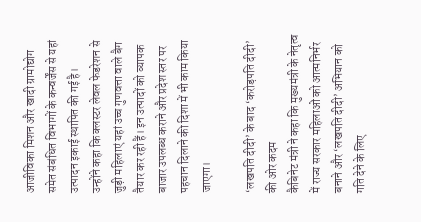आजीविका मिशन और खादी ग्रामोद्योग समेत संबंधित विभागों के कन्वर्जेंस से यहां उत्पादन इकाई स्थापित की गई है।
उन्होंने कहा कि क्लस्टर लेवल फेडरेशन से जुड़ी महिलाएं यहां उच्च गुणवत्ता वाले बैग तैयार कर रही हैं। इन उत्पादों को व्यापक बाजार उपलब्ध कराने और प्रदेश स्तर पर पहचान दिलाने की दिशा में भी काम किया जाएगा।

‘लखपति दीदी’ के बाद ‘करोड़पति दीदी’ की ओर कदम
कैबिनेट मंत्री ने कहा कि मुख्यमंत्री के नेतृत्व में राज्य सरकार महिलाओं को आत्मनिर्भर बनाने और ‘लखपति दीदी’ अभियान को गति देने के लिए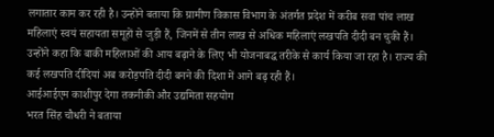लगातार काम कर रही है। उन्होंने बताया कि ग्रामीण विकास विभाग के अंतर्गत प्रदेश में करीब सवा पांच लाख महिलाएं स्वयं सहायता समूहों से जुड़ी हैं, जिनमें से तीन लाख से अधिक महिलाएं लखपति दीदी बन चुकी हैं।
उन्होंने कहा कि बाकी महिलाओं की आय बढ़ाने के लिए भी योजनाबद्ध तरीके से कार्य किया जा रहा है। राज्य की कई लखपति दीदियां अब करोड़पति दीदी बनने की दिशा में आगे बढ़ रही हैं।
आईआईएम काशीपुर देगा तकनीकी और उद्यमिता सहयोग
भरत सिंह चौधरी ने बताया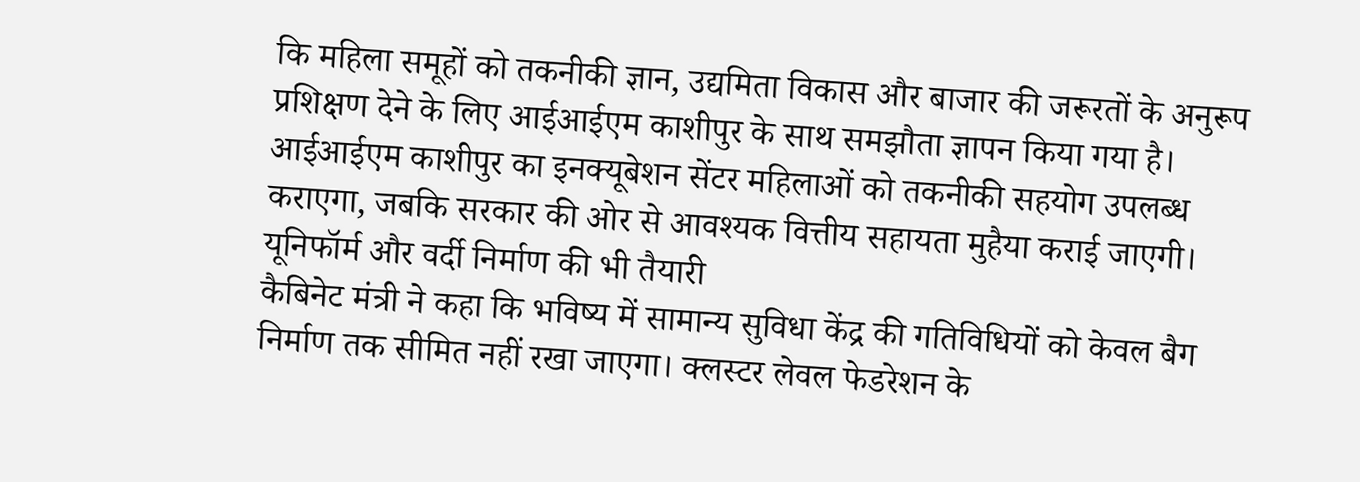कि महिला समूहों को तकनीकी ज्ञान, उद्यमिता विकास और बाजार की जरूरतों के अनुरूप प्रशिक्षण देने के लिए आईआईएम काशीपुर के साथ समझौता ज्ञापन किया गया है।
आईआईएम काशीपुर का इनक्यूबेशन सेंटर महिलाओं को तकनीकी सहयोग उपलब्ध कराएगा, जबकि सरकार की ओर से आवश्यक वित्तीय सहायता मुहैया कराई जाएगी।
यूनिफॉर्म और वर्दी निर्माण की भी तैयारी
कैबिनेट मंत्री ने कहा कि भविष्य में सामान्य सुविधा केंद्र की गतिविधियों को केवल बैग निर्माण तक सीमित नहीं रखा जाएगा। क्लस्टर लेवल फेडरेशन के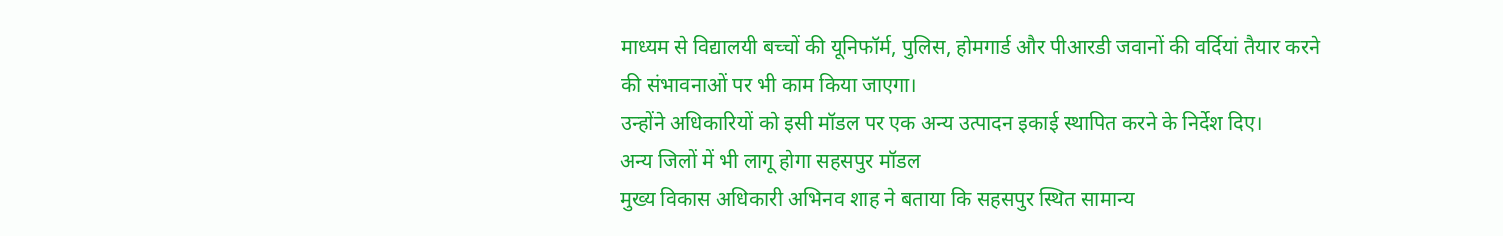माध्यम से विद्यालयी बच्चों की यूनिफॉर्म, पुलिस, होमगार्ड और पीआरडी जवानों की वर्दियां तैयार करने की संभावनाओं पर भी काम किया जाएगा।
उन्होंने अधिकारियों को इसी मॉडल पर एक अन्य उत्पादन इकाई स्थापित करने के निर्देश दिए।
अन्य जिलों में भी लागू होगा सहसपुर मॉडल
मुख्य विकास अधिकारी अभिनव शाह ने बताया कि सहसपुर स्थित सामान्य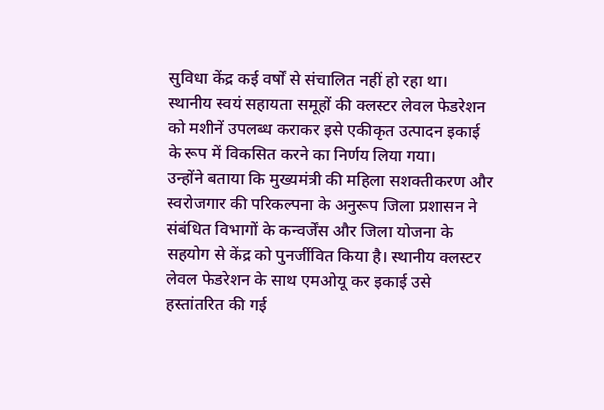सुविधा केंद्र कई वर्षों से संचालित नहीं हो रहा था। स्थानीय स्वयं सहायता समूहों की क्लस्टर लेवल फेडरेशन को मशीनें उपलब्ध कराकर इसे एकीकृत उत्पादन इकाई के रूप में विकसित करने का निर्णय लिया गया।
उन्होंने बताया कि मुख्यमंत्री की महिला सशक्तीकरण और स्वरोजगार की परिकल्पना के अनुरूप जिला प्रशासन ने संबंधित विभागों के कन्वर्जेंस और जिला योजना के सहयोग से केंद्र को पुनर्जीवित किया है। स्थानीय क्लस्टर लेवल फेडरेशन के साथ एमओयू कर इकाई उसे हस्तांतरित की गई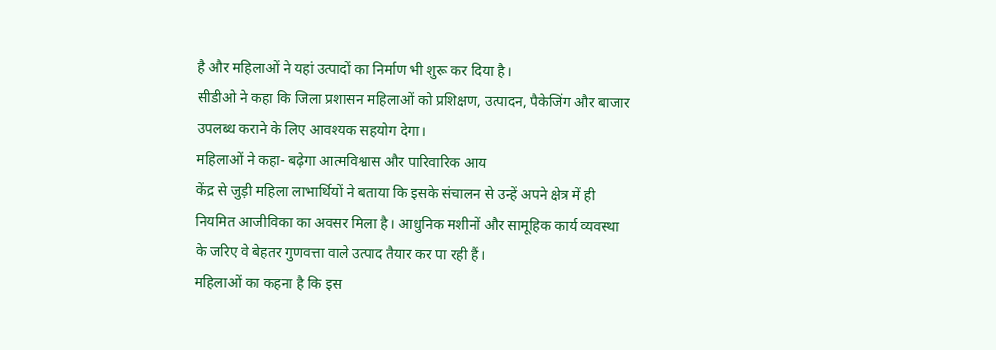है और महिलाओं ने यहां उत्पादों का निर्माण भी शुरू कर दिया है।
सीडीओ ने कहा कि जिला प्रशासन महिलाओं को प्रशिक्षण, उत्पादन, पैकेजिंग और बाजार उपलब्ध कराने के लिए आवश्यक सहयोग देगा।
महिलाओं ने कहा- बढ़ेगा आत्मविश्वास और पारिवारिक आय
केंद्र से जुड़ी महिला लाभार्थियों ने बताया कि इसके संचालन से उन्हें अपने क्षेत्र में ही नियमित आजीविका का अवसर मिला है। आधुनिक मशीनों और सामूहिक कार्य व्यवस्था के जरिए वे बेहतर गुणवत्ता वाले उत्पाद तैयार कर पा रही हैं।
महिलाओं का कहना है कि इस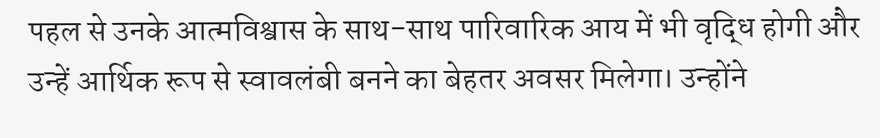पहल से उनके आत्मविश्वास के साथ-साथ पारिवारिक आय में भी वृद्धि होगी और उन्हें आर्थिक रूप से स्वावलंबी बनने का बेहतर अवसर मिलेगा। उन्होंने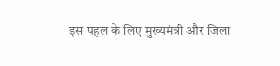इस पहल के लिए मुख्यमंत्री और जिला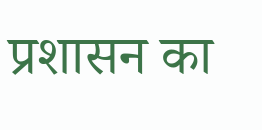प्रशासन का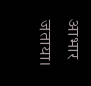आभार जताया।